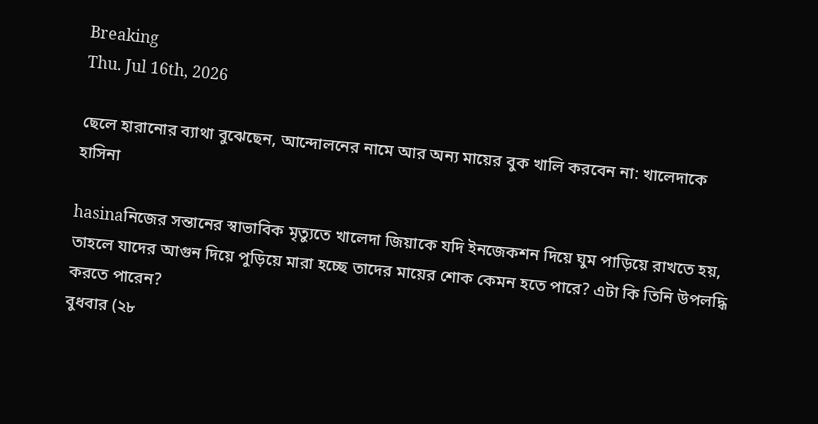Breaking
Thu. Jul 16th, 2026

ছেলে হারানোর ব্যাথা বুঝেছেন, আন্দোলনের নামে আর অন্য মায়ের বুক খালি করবেন না: খালেদাকে হাসিনা

hasinaনিজের সন্তানের স্বাভাবিক মৃত্যুতে খালেদা জিয়াকে যদি ইনজেকশন দিয়ে ঘুম পাড়িয়ে রাখতে হয়, তাহলে যাদের আগুন দিয়ে পুড়িয়ে মারা হচ্ছে তাদের মায়ের শোক কেমন হতে পারে? এটা কি তিনি উপলদ্ধি করতে পারেন?
বুধবার (২৮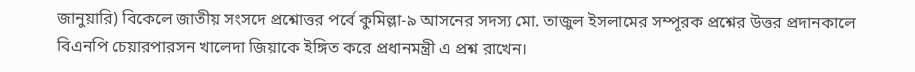জানুয়ারি) বিকেলে জাতীয় সংসদে প্রশ্নোত্তর পর্বে কুমিল্লা-৯ আসনের সদস্য মো. তাজুল ইসলামের সম্পূরক প্রশ্নের উত্তর প্রদানকালে বিএনপি চেয়ারপারসন খালেদা জিয়াকে ইঙ্গিত করে প্রধানমন্ত্রী এ প্রশ্ন রাখেন।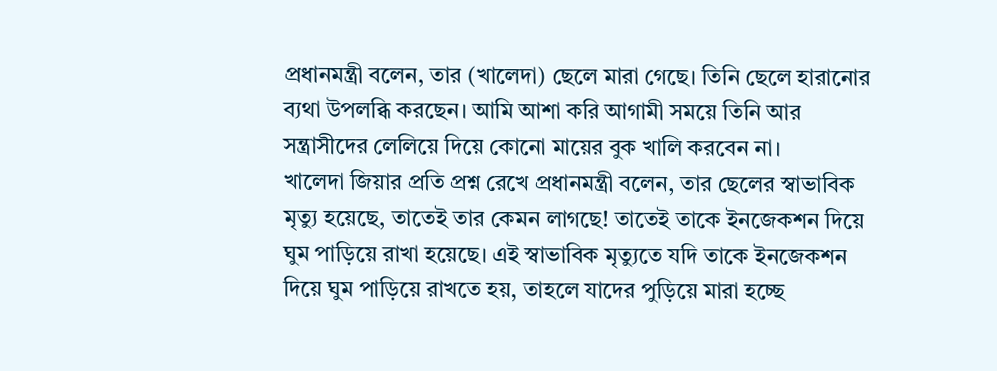প্রধানমন্ত্রী বলেন, তার (খালেদা) ছেলে মারা গেছে। তিনি ছেলে হারানোর ব্যথা উপলব্ধি করছেন। আমি আশা করি আগামী সময়ে তিনি আর সন্ত্রাসীদের লেলিয়ে দিয়ে কোনো মায়ের বুক খালি করবেন না।
খালেদা জিয়ার প্রতি প্রশ্ন রেখে প্রধানমন্ত্রী বলেন, তার ছেলের স্বাভাবিক মৃত্যু হয়েছে, তাতেই তার কেমন লাগছে! তাতেই তাকে ইনজেকশন দিয়ে ঘুম পাড়িয়ে রাখা হয়েছে। এই স্বাভাবিক মৃত্যুতে যদি তাকে ইনজেকশন দিয়ে ঘুম পাড়িয়ে রাখতে হয়, তাহলে যাদের পুড়িয়ে মারা হচ্ছে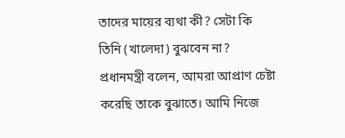তাদের মায়ের ব্যথা কী? সেটা কি তিনি (খালেদা) বুঝবেন না?
প্রধানমন্ত্রী বলেন, আমরা আপ্রাণ চেষ্টা করেছি তাকে বুঝাতে। আমি নিজে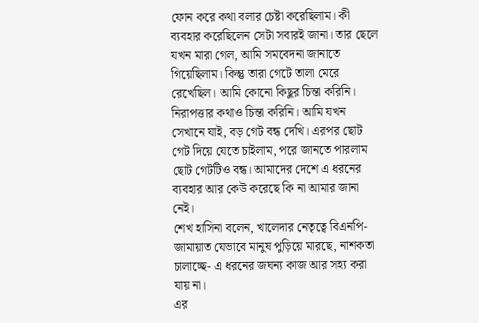ফোন করে কথা বলার চেষ্টা করেছিলাম। কী ব্যবহার করেছিলেন সেটা সবারই জানা। তার ছেলে যখন মারা গেল, আমি সমবেদনা জানাতে গিয়েছিলাম। কিন্তু তারা গেটে তালা মেরে রেখেছিল। আমি কোনো কিছুর চিন্তা করিনি। নিরাপত্তার কথাও চিন্তা করিনি। আমি যখন সেখানে যাই, বড় গেট বন্ধ দেখি। এরপর ছোট গেট দিয়ে যেতে চাইলাম, পরে জানতে পারলাম ছোট গেটটিও বন্ধ। আমাদের দেশে এ ধরনের ব্যবহার আর কেউ করেছে কি না আমার জানা নেই।
শেখ হাসিনা বলেন, খালেদার নেতৃত্বে বিএনপি-জামায়াত যেভাবে মানুষ পুড়িয়ে মারছে, নাশকতা চালাচ্ছে- এ ধরনের জঘন্য কাজ আর সহ্য করা যায় না।
এর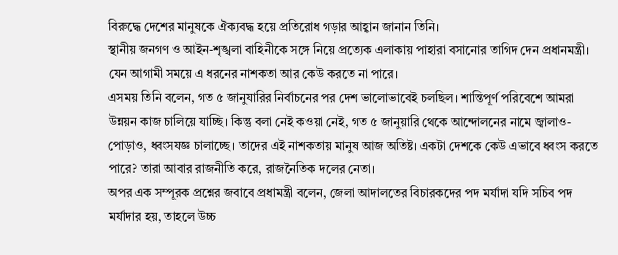বিরুদ্ধে দেশের মানুষকে ঐক্যবদ্ধ হয়ে প্রতিরোধ গড়ার আহ্বান জানান তিনি।
স্থানীয় জনগণ ও আইন-শৃঙ্খলা বাহিনীকে সঙ্গে নিয়ে প্রত্যেক এলাকায় পাহারা বসানোর তাগিদ দেন প্রধানমন্ত্রী। যেন আগামী সময়ে এ ধরনের নাশকতা আর কেউ করতে না পারে।
এসময় তিনি বলেন, গত ৫ জানুযারির নির্বাচনের পর দেশ ভালোভাবেই চলছিল। শান্তিপূর্ণ পরিবেশে আমরা উন্নয়ন কাজ চালিয়ে যাচ্ছি। কিন্তু বলা নেই কওয়া নেই, গত ৫ জানুয়ারি থেকে আন্দোলনের নামে জ্বালাও-পোড়াও, ধ্বংসযজ্ঞ চালাচ্ছে। তাদের এই নাশকতায় মানুষ আজ অতিষ্ট। একটা দেশকে কেউ এভাবে ধ্বংস করতে পারে? তারা আবার রাজনীতি করে, রাজনৈতিক দলের নেতা।
অপর এক সম্পূরক প্রশ্নের জবাবে প্রধামন্ত্রী বলেন, জেলা আদালতের বিচারকদের পদ মর্যাদা যদি সচিব পদ মর্যাদার হয়, তাহলে উচ্চ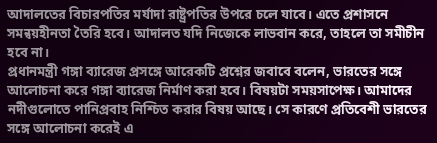আদালতের বিচারপতির মর্যাদা রাষ্ট্রপতির উপরে চলে যাবে। এতে প্রশাসনে সমন্বয়হীনতা তৈরি হবে। আদালত যদি নিজেকে লাভবান করে, তাহলে তা সমীচীন হবে না।
প্রধানমন্ত্রী গঙ্গা ব্যারেজ প্রসঙ্গে আরেকটি প্রশ্নের জবাবে বলেন, ভারতের সঙ্গে আলোচনা করে গঙ্গা ব্যারেজ নির্মাণ করা হবে। বিষয়টা সময়সাপেক্ষ। আমাদের নদীগুলোতে পানিপ্রবাহ নিশ্চিত করার বিষয় আছে। সে কারণে প্রতিবেশী ভারতের সঙ্গে আলোচনা করেই এ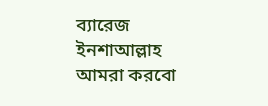ব্যারেজ ইনশাআল্লাহ আমরা করবো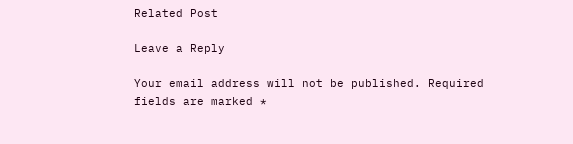Related Post

Leave a Reply

Your email address will not be published. Required fields are marked *